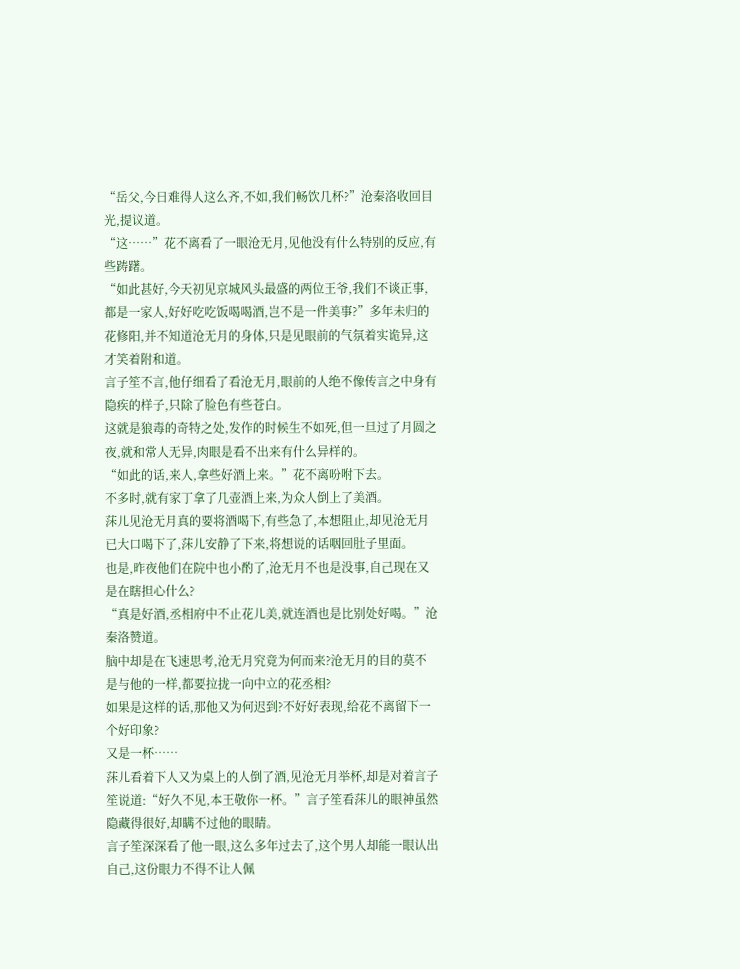“岳父,今日难得人这么齐,不如,我们畅饮几杯?”沧秦洛收回目光,提议道。
“这……”花不离看了一眼沧无月,见他没有什么特别的反应,有些踌躇。
“如此甚好,今天初见京城风头最盛的两位王爷,我们不谈正事,都是一家人,好好吃吃饭喝喝酒,岂不是一件美事?”多年未归的花修阳,并不知道沧无月的身体,只是见眼前的气氛着实诡异,这才笑着附和道。
言子笙不言,他仔细看了看沧无月,眼前的人绝不像传言之中身有隐疾的样子,只除了脸色有些苍白。
这就是狼毒的奇特之处,发作的时候生不如死,但一旦过了月圆之夜,就和常人无异,肉眼是看不出来有什么异样的。
“如此的话,来人,拿些好酒上来。”花不离吩咐下去。
不多时,就有家丁拿了几壶酒上来,为众人倒上了美酒。
莯儿见沧无月真的要将酒喝下,有些急了,本想阻止,却见沧无月已大口喝下了,莯儿安静了下来,将想说的话咽回肚子里面。
也是,昨夜他们在院中也小酌了,沧无月不也是没事,自己现在又是在瞎担心什么?
“真是好酒,丞相府中不止花儿美,就连酒也是比别处好喝。”沧秦洛赞道。
脑中却是在飞速思考,沧无月究竟为何而来?沧无月的目的莫不是与他的一样,都要拉拢一向中立的花丞相?
如果是这样的话,那他又为何迟到?不好好表现,给花不离留下一个好印象?
又是一杯……
莯儿看着下人又为桌上的人倒了酒,见沧无月举杯,却是对着言子笙说道:“好久不见,本王敬你一杯。”言子笙看莯儿的眼神虽然隐藏得很好,却瞒不过他的眼睛。
言子笙深深看了他一眼,这么多年过去了,这个男人却能一眼认出自己,这份眼力不得不让人佩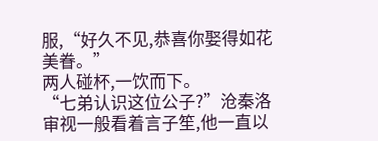服,“好久不见,恭喜你娶得如花美眷。”
两人碰杯,一饮而下。
“七弟认识这位公子?”沧秦洛审视一般看着言子笙,他一直以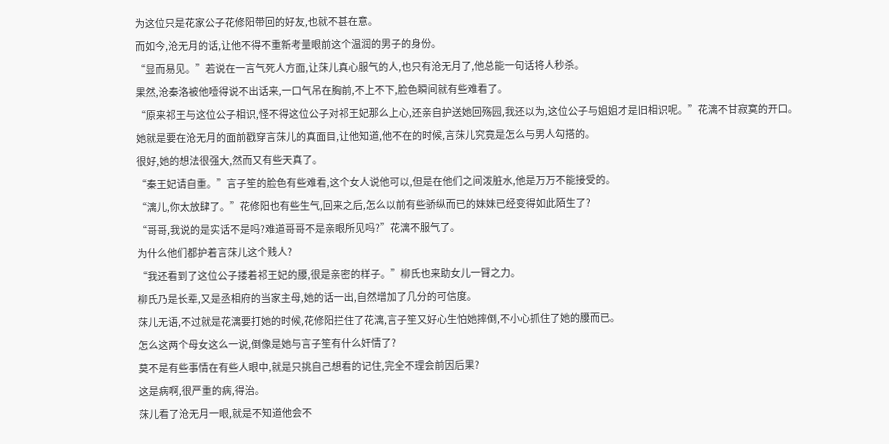为这位只是花家公子花修阳带回的好友,也就不甚在意。
而如今,沧无月的话,让他不得不重新考量眼前这个温润的男子的身份。
“显而易见。”若说在一言气死人方面,让莯儿真心服气的人,也只有沧无月了,他总能一句话将人秒杀。
果然,沧秦洛被他噎得说不出话来,一口气吊在胸前,不上不下,脸色瞬间就有些难看了。
“原来祁王与这位公子相识,怪不得这位公子对祁王妃那么上心,还亲自护送她回殇园,我还以为,这位公子与姐姐才是旧相识呢。”花漓不甘寂寞的开口。
她就是要在沧无月的面前戳穿言莯儿的真面目,让他知道,他不在的时候,言莯儿究竟是怎么与男人勾搭的。
很好,她的想法很强大,然而又有些天真了。
“秦王妃请自重。”言子笙的脸色有些难看,这个女人说他可以,但是在他们之间泼脏水,他是万万不能接受的。
“漓儿,你太放肆了。”花修阳也有些生气,回来之后,怎么以前有些骄纵而已的妹妹已经变得如此陌生了?
“哥哥,我说的是实话不是吗?难道哥哥不是亲眼所见吗?”花漓不服气了。
为什么他们都护着言莯儿这个贱人?
“我还看到了这位公子搂着祁王妃的腰,很是亲密的样子。”柳氏也来助女儿一臂之力。
柳氏乃是长辈,又是丞相府的当家主母,她的话一出,自然增加了几分的可信度。
莯儿无语,不过就是花漓要打她的时候,花修阳拦住了花漓,言子笙又好心生怕她摔倒,不小心抓住了她的腰而已。
怎么这两个母女这么一说,倒像是她与言子笙有什么奸情了?
莫不是有些事情在有些人眼中,就是只挑自己想看的记住,完全不理会前因后果?
这是病啊,很严重的病,得治。
莯儿看了沧无月一眼,就是不知道他会不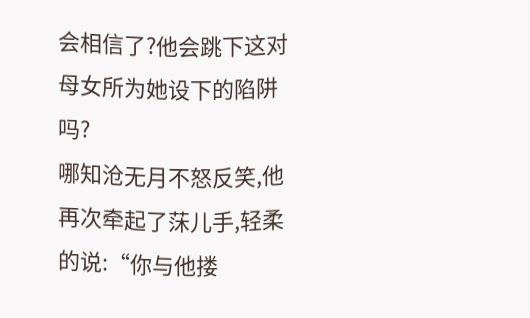会相信了?他会跳下这对母女所为她设下的陷阱吗?
哪知沧无月不怒反笑,他再次牵起了莯儿手,轻柔的说:“你与他搂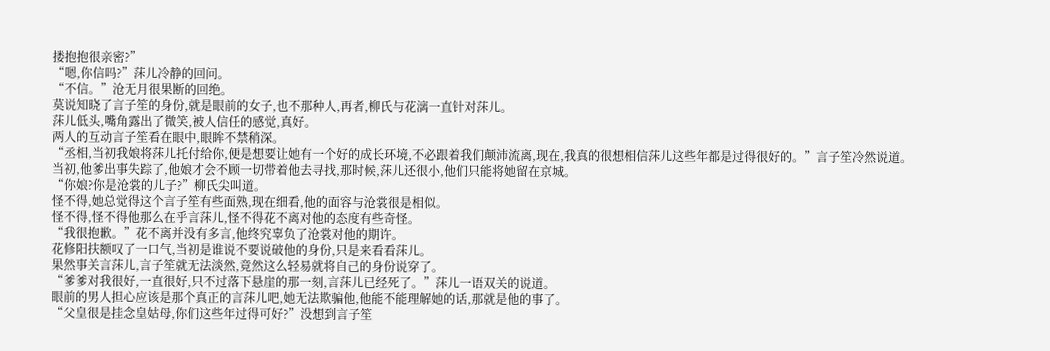搂抱抱很亲密?”
“嗯,你信吗?”莯儿冷静的回问。
“不信。”沧无月很果断的回绝。
莫说知晓了言子笙的身份,就是眼前的女子,也不那种人,再者,柳氏与花漓一直针对莯儿。
莯儿低头,嘴角露出了微笑,被人信任的感觉,真好。
两人的互动言子笙看在眼中,眼眸不禁稍深。
“丞相,当初我娘将莯儿托付给你,便是想要让她有一个好的成长环境,不必跟着我们颠沛流离,现在,我真的很想相信莯儿这些年都是过得很好的。”言子笙冷然说道。
当初,他爹出事失踪了,他娘才会不顾一切带着他去寻找,那时候,莯儿还很小,他们只能将她留在京城。
“你娘?你是沧裳的儿子?”柳氏尖叫道。
怪不得,她总觉得这个言子笙有些面熟,现在细看,他的面容与沧裳很是相似。
怪不得,怪不得他那么在乎言莯儿,怪不得花不离对他的态度有些奇怪。
“我很抱歉。”花不离并没有多言,他终究辜负了沧裳对他的期许。
花修阳扶额叹了一口气,当初是谁说不要说破他的身份,只是来看看莯儿。
果然事关言莯儿,言子笙就无法淡然,竟然这么轻易就将自己的身份说穿了。
“爹爹对我很好,一直很好,只不过落下悬崖的那一刻,言莯儿已经死了。”莯儿一语双关的说道。
眼前的男人担心应该是那个真正的言莯儿吧,她无法欺骗他,他能不能理解她的话,那就是他的事了。
“父皇很是挂念皇姑母,你们这些年过得可好?”没想到言子笙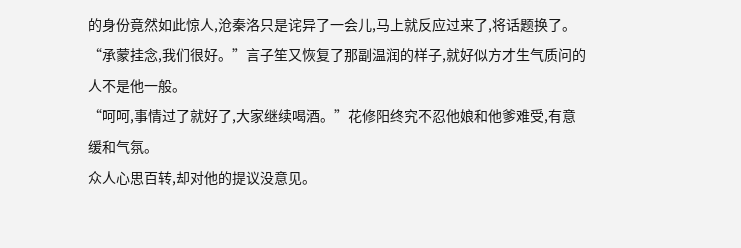的身份竟然如此惊人,沧秦洛只是诧异了一会儿,马上就反应过来了,将话题换了。
“承蒙挂念,我们很好。”言子笙又恢复了那副温润的样子,就好似方才生气质问的人不是他一般。
“呵呵,事情过了就好了,大家继续喝酒。”花修阳终究不忍他娘和他爹难受,有意缓和气氛。
众人心思百转,却对他的提议没意见。